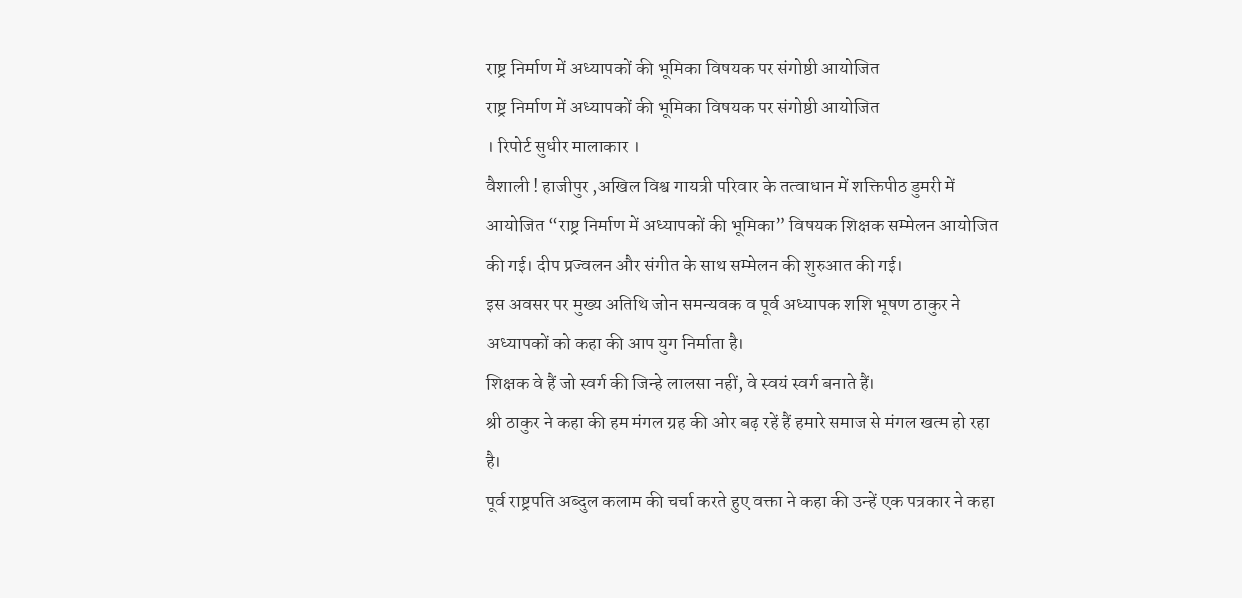राष्ट्र निर्माण में अध्यापकों की भूमिका विषयक पर संगोष्ठी आयोजित
राष्ट्र निर्माण में अध्यापकों की भूमिका विषयक पर संगोष्ठी आयोजित
। रिपोर्ट सुधीर मालाकार ।
वैशाली ! हाजीपुर ,अखिल विश्व गायत्री परिवार के तत्वाधान में शक्तिपीठ डुमरी में आयोजित “राष्ट्र निर्माण में अध्यापकों की भूमिका” विषयक शिक्षक सम्मेलन आयोजित की गई। दीप प्रज्वलन और संगीत के साथ सम्मेलन की शुरुआत की गई।
इस अवसर पर मुख्य अतिथि जोन समन्यवक व पूर्व अध्यापक शशि भूषण ठाकुर ने अध्यापकों को कहा की आप युग निर्माता है।
शिक्षक वे हैं जो स्वर्ग की जिन्हे लालसा नहीं, वे स्वयं स्वर्ग बनाते हैं।
श्री ठाकुर ने कहा की हम मंगल ग्रह की ओर बढ़ रहें हैं हमारे समाज से मंगल खत्म हो रहा है।
पूर्व राष्ट्रपति अब्दुल कलाम की चर्चा करते हुए वक्ता ने कहा की उन्हें एक पत्रकार ने कहा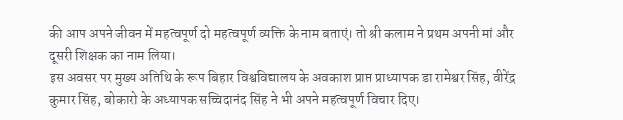की आप अपने जीवन में महत्वपूर्ण दो महत्वपूर्ण व्यक्ति के नाम बताएं। तो श्री कलाम ने प्रथम अपनी मां और दूसरी शिक्षक का नाम लिया।
इस अवसर पर मुख्य अतिथि के रूप बिहार विश्वविद्यालय के अवकाश प्राप्त प्राध्यापक डा रामेश्वर सिंह, वीरेंद्र कुमार सिंह, बोकारो के अध्यापक सच्चिदानंद सिंह ने भी अपने महत्वपूर्ण विचार दिए।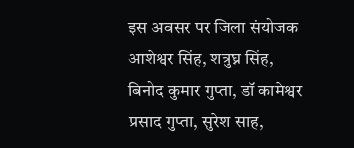इस अवसर पर जिला संयोजक आशेश्वर सिंह, शत्रुघ्न सिंह, बिनोद कुमार गुप्ता, डॉ कामेश्वर प्रसाद गुप्ता, सुरेश साह,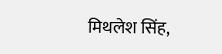मिथलेश सिंह,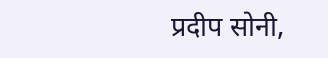प्रदीप सोनी,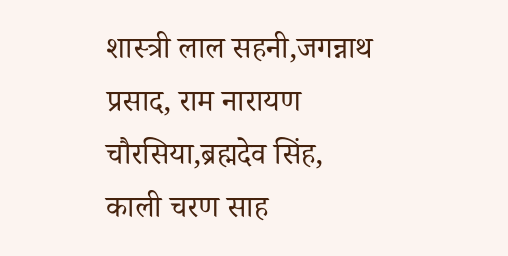शास्त्री लाल सहनी,जगन्नाथ प्रसाद, राम नारायण चौरसिया,ब्रह्मदेव सिंह, काली चरण साह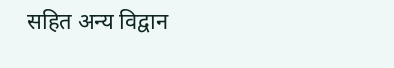सहित अन्य विद्वान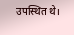उपस्थित थे।